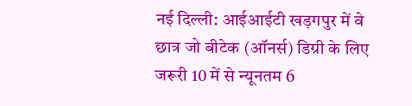नई दिल्ली: आईआईटी खड़गपुर में वे छात्र जो बीटेक (ऑनर्स) डिग्री के लिए जरूरी 10 में से न्यूनतम 6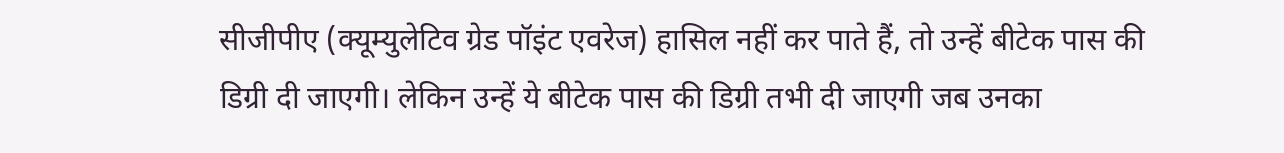सीजीपीए (क्यूम्युलेटिव ग्रेड पॉइंट एवरेज) हासिल नहीं कर पाते हैं, तो उन्हें बीटेक पास की डिग्री दी जाएगी। लेकिन उन्हें ये बीटेक पास की डिग्री तभी दी जाएगी जब उनका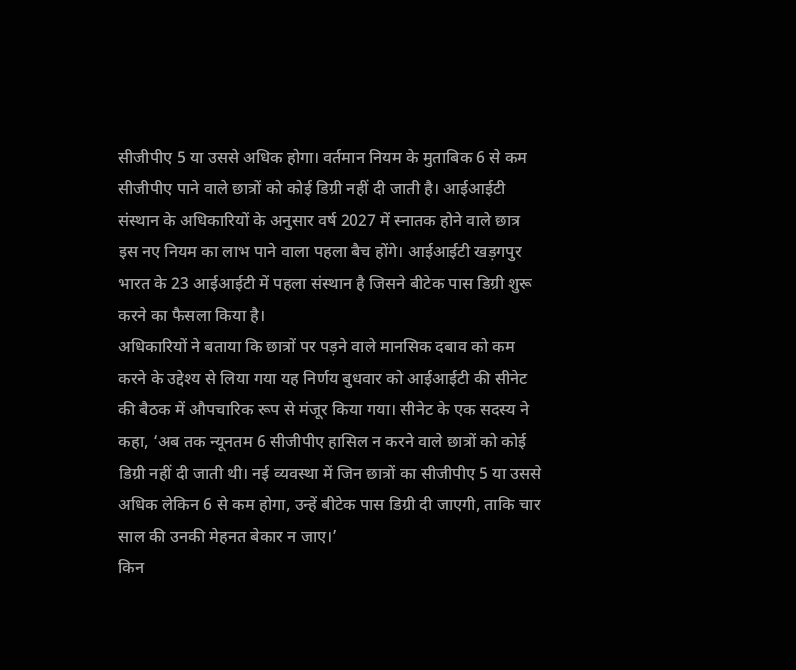सीजीपीए 5 या उससे अधिक होगा। वर्तमान नियम के मुताबिक 6 से कम सीजीपीए पाने वाले छात्रों को कोई डिग्री नहीं दी जाती है। आईआईटी संस्थान के अधिकारियों के अनुसार वर्ष 2027 में स्नातक होने वाले छात्र इस नए नियम का लाभ पाने वाला पहला बैच होंगे। आईआईटी खड़गपुर भारत के 23 आईआईटी में पहला संस्थान है जिसने बीटेक पास डिग्री शुरू करने का फैसला किया है।
अधिकारियों ने बताया कि छात्रों पर पड़ने वाले मानसिक दबाव को कम करने के उद्देश्य से लिया गया यह निर्णय बुधवार को आईआईटी की सीनेट की बैठक में औपचारिक रूप से मंजूर किया गया। सीनेट के एक सदस्य ने कहा, ‘अब तक न्यूनतम 6 सीजीपीए हासिल न करने वाले छात्रों को कोई डिग्री नहीं दी जाती थी। नई व्यवस्था में जिन छात्रों का सीजीपीए 5 या उससे अधिक लेकिन 6 से कम होगा, उन्हें बीटेक पास डिग्री दी जाएगी, ताकि चार साल की उनकी मेहनत बेकार न जाए।’
किन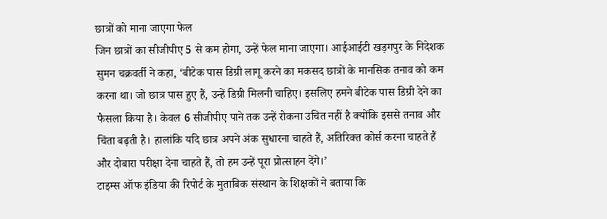छात्रों को माना जाएगा फेल
जिन छात्रों का सीजीपीए 5 से कम होगा, उन्हें फेल माना जाएगा। आईआईटी खड़गपुर के निदेशक सुमन चक्रवर्ती ने कहा, ‘बीटेक पास डिग्री लागू करने का मकसद छात्रों के मानसिक तनाव को कम करना था। जो छात्र पास हुए हैं, उन्हें डिग्री मिलनी चाहिए। इसलिए हमने बीटेक पास डिग्री देने का फैसला किया है। केवल 6 सीजीपीए पाने तक उन्हें रोकना उचित नहीं है क्योंकि इससे तनाव और चिंता बढ़ती है। हालांकि यदि छात्र अपने अंक सुधारना चाहते हैं, अतिरिक्त कोर्स करना चाहते हैं और दोबारा परीक्षा देना चाहते हैं, तो हम उन्हें पूरा प्रोत्साहन देंगे।’
टाइम्स ऑफ इंडिया की रिपोर्ट के मुताबिक संस्थान के शिक्षकों ने बताया कि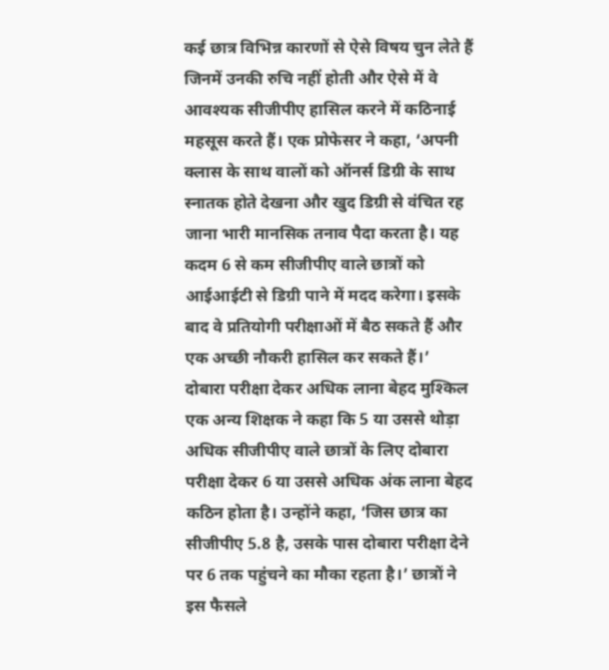कई छात्र विभिन्न कारणों से ऐसे विषय चुन लेते हैं जिनमें उनकी रुचि नहीं होती और ऐसे में वे आवश्यक सीजीपीए हासिल करने में कठिनाई महसूस करते हैं। एक प्रोफेसर ने कहा, ‘अपनी क्लास के साथ वालों को ऑनर्स डिग्री के साथ स्नातक होते देखना और खुद डिग्री से वंचित रह जाना भारी मानसिक तनाव पैदा करता है। यह कदम 6 से कम सीजीपीए वाले छात्रों को आईआईटी से डिग्री पाने में मदद करेगा। इसके बाद वे प्रतियोगी परीक्षाओं में बैठ सकते हैं और एक अच्छी नौकरी हासिल कर सकते हैं।’
दोबारा परीक्षा देकर अधिक लाना बेहद मुश्किल
एक अन्य शिक्षक ने कहा कि 5 या उससे थोड़ा अधिक सीजीपीए वाले छात्रों के लिए दोबारा परीक्षा देकर 6 या उससे अधिक अंक लाना बेहद कठिन होता है। उन्होंने कहा, ‘जिस छात्र का सीजीपीए 5.8 है, उसके पास दोबारा परीक्षा देने पर 6 तक पहुंचने का मौका रहता है।’ छात्रों ने इस फैसले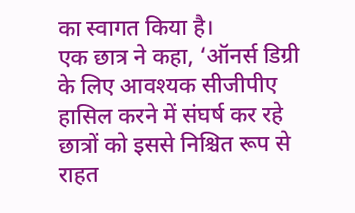का स्वागत किया है।
एक छात्र ने कहा, ‘ऑनर्स डिग्री के लिए आवश्यक सीजीपीए हासिल करने में संघर्ष कर रहे छात्रों को इससे निश्चित रूप से राहत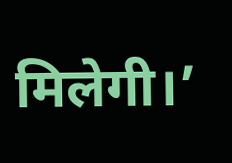मिलेगी।’